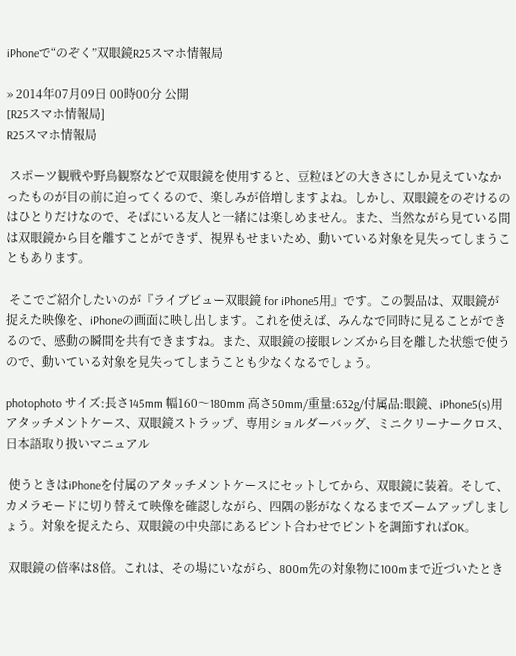iPhoneで“のぞく”双眼鏡R25スマホ情報局

» 2014年07月09日 00時00分 公開
[R25スマホ情報局]
R25スマホ情報局

 スポーツ観戦や野鳥観察などで双眼鏡を使用すると、豆粒ほどの大きさにしか見えていなかったものが目の前に迫ってくるので、楽しみが倍増しますよね。しかし、双眼鏡をのぞけるのはひとりだけなので、そばにいる友人と一緒には楽しめません。また、当然ながら見ている間は双眼鏡から目を離すことができず、視界もせまいため、動いている対象を見失ってしまうこともあります。

 そこでご紹介したいのが『ライブビュー双眼鏡 for iPhone5用』です。この製品は、双眼鏡が捉えた映像を、iPhoneの画面に映し出します。これを使えば、みんなで同時に見ることができるので、感動の瞬間を共有できますね。また、双眼鏡の接眼レンズから目を離した状態で使うので、動いている対象を見失ってしまうことも少なくなるでしょう。

photophoto サイズ:長さ145mm 幅160〜180mm 高さ50mm/重量:632g/付属品:眼鏡、iPhone5(s)用アタッチメントケース、双眼鏡ストラップ、専用ショルダーバッグ、ミニクリーナークロス、日本語取り扱いマニュアル

 使うときはiPhoneを付属のアタッチメントケースにセットしてから、双眼鏡に装着。そして、カメラモードに切り替えて映像を確認しながら、四隅の影がなくなるまでズームアップしましょう。対象を捉えたら、双眼鏡の中央部にあるピント合わせでピントを調節すればOK。

 双眼鏡の倍率は8倍。これは、その場にいながら、800m先の対象物に100mまで近づいたとき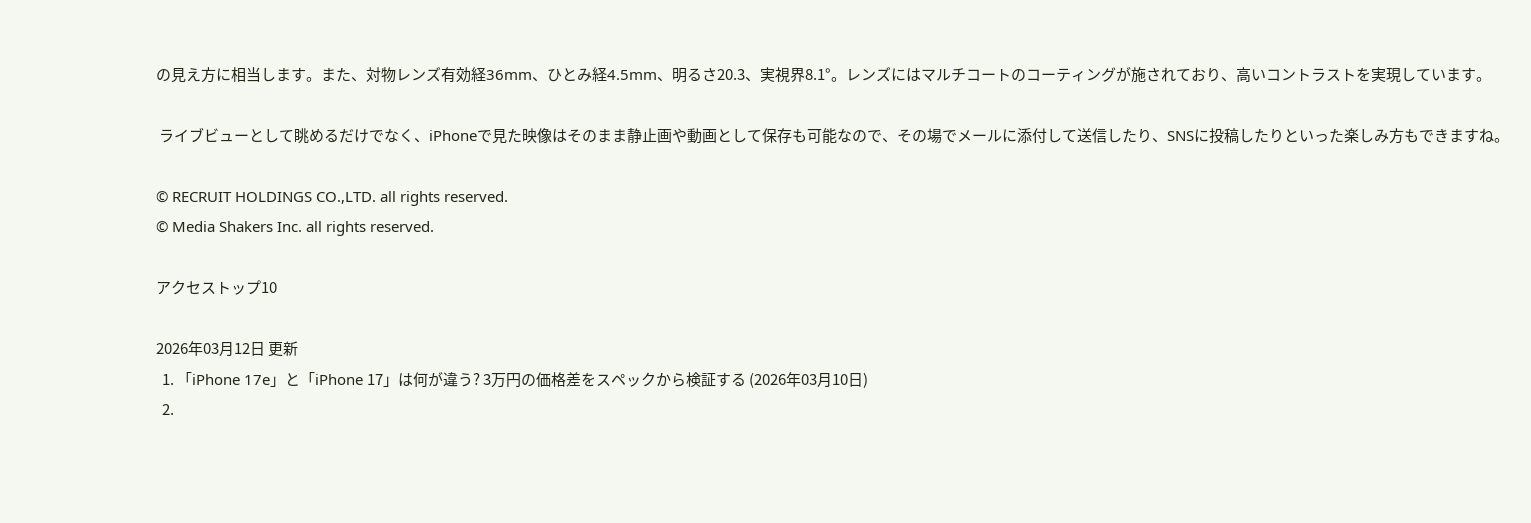の見え方に相当します。また、対物レンズ有効経36mm、ひとみ経4.5mm、明るさ20.3、実視界8.1°。レンズにはマルチコートのコーティングが施されており、高いコントラストを実現しています。

 ライブビューとして眺めるだけでなく、iPhoneで見た映像はそのまま静止画や動画として保存も可能なので、その場でメールに添付して送信したり、SNSに投稿したりといった楽しみ方もできますね。

© RECRUIT HOLDINGS CO.,LTD. all rights reserved.
© Media Shakers Inc. all rights reserved.

アクセストップ10

2026年03月12日 更新
  1. 「iPhone 17e」と「iPhone 17」は何が違う? 3万円の価格差をスペックから検証する (2026年03月10日)
  2.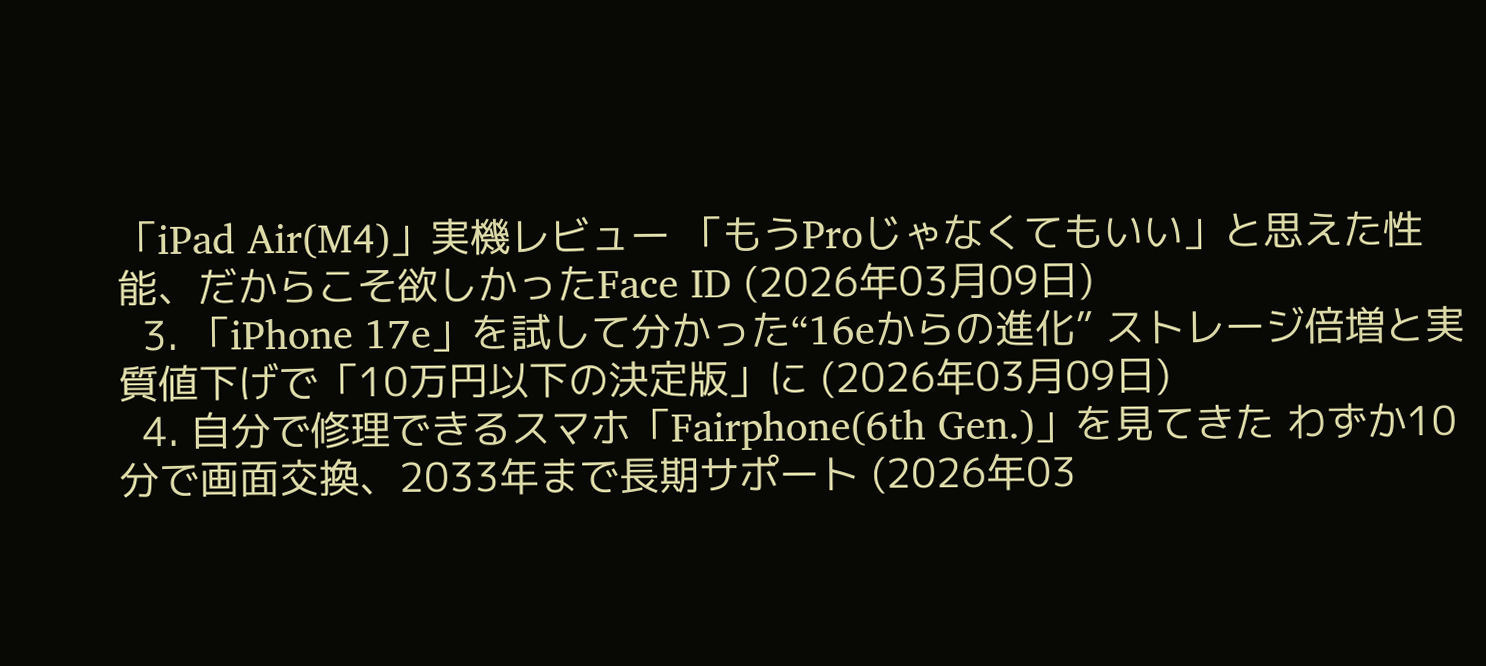「iPad Air(M4)」実機レビュー 「もうProじゃなくてもいい」と思えた性能、だからこそ欲しかったFace ID (2026年03月09日)
  3. 「iPhone 17e」を試して分かった“16eからの進化” ストレージ倍増と実質値下げで「10万円以下の決定版」に (2026年03月09日)
  4. 自分で修理できるスマホ「Fairphone(6th Gen.)」を見てきた わずか10分で画面交換、2033年まで長期サポート (2026年03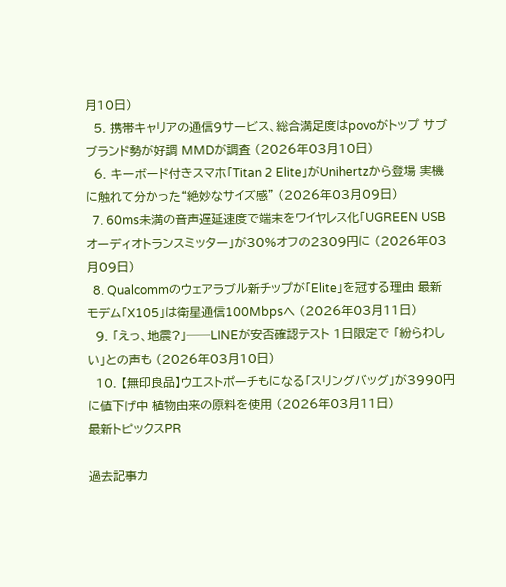月10日)
  5. 携帯キャリアの通信9サービス、総合満足度はpovoがトップ サブブランド勢が好調 MMDが調査 (2026年03月10日)
  6. キーボード付きスマホ「Titan 2 Elite」がUnihertzから登場 実機に触れて分かった“絶妙なサイズ感” (2026年03月09日)
  7. 60ms未満の音声遅延速度で端末をワイヤレス化「UGREEN USBオーディオトランスミッター」が30%オフの2309円に (2026年03月09日)
  8. Qualcommのウェアラブル新チップが「Elite」を冠する理由 最新モデム「X105」は衛星通信100Mbpsへ (2026年03月11日)
  9. 「えっ、地震?」──LINEが安否確認テスト 1日限定で 「紛らわしい」との声も (2026年03月10日)
  10. 【無印良品】ウエストポーチもになる「スリングバッグ」が3990円に値下げ中 植物由来の原料を使用 (2026年03月11日)
最新トピックスPR

過去記事カ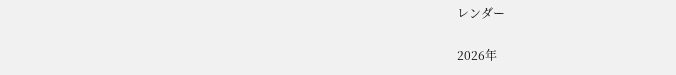レンダー

2026年